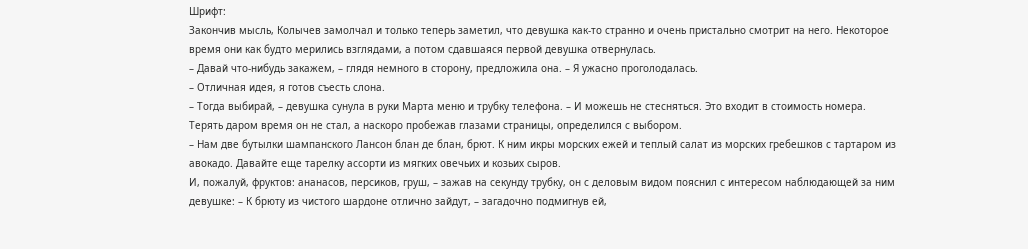Шрифт:
Закончив мысль, Колычев замолчал и только теперь заметил, что девушка как-то странно и очень пристально смотрит на него. Некоторое время они как будто мерились взглядами, а потом сдавшаяся первой девушка отвернулась.
– Давай что-нибудь закажем, – глядя немного в сторону, предложила она. – Я ужасно проголодалась.
– Отличная идея, я готов съесть слона.
– Тогда выбирай, – девушка сунула в руки Марта меню и трубку телефона. – И можешь не стесняться. Это входит в стоимость номера.
Терять даром время он не стал, а наскоро пробежав глазами страницы, определился с выбором.
– Нам две бутылки шампанского Лансон блан де блан, брют. К ним икры морских ежей и теплый салат из морских гребешков с тартаром из авокадо. Давайте еще тарелку ассорти из мягких овечьих и козьих сыров.
И, пожалуй, фруктов: ананасов, персиков, груш, – зажав на секунду трубку, он с деловым видом пояснил с интересом наблюдающей за ним девушке: – К брюту из чистого шардоне отлично зайдут, – загадочно подмигнув ей,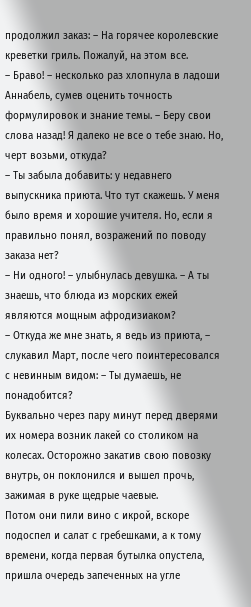продолжил заказ: – На горячее королевские креветки гриль. Пожалуй, на этом все.
– Браво! – несколько раз хлопнула в ладоши Аннабель, сумев оценить точность формулировок и знание темы. – Беру свои слова назад! Я далеко не все о тебе знаю. Но, черт возьми, откуда?
– Ты забыла добавить: у недавнего выпускника приюта. Что тут скажешь. У меня было время и хорошие учителя. Но, если я правильно понял, возражений по поводу заказа нет?
– Ни одного! – улыбнулась девушка. – А ты знаешь, что блюда из морских ежей являются мощным афродизиаком?
– Откуда же мне знать, я ведь из приюта, – слукавил Март, после чего поинтересовался с невинным видом: – Ты думаешь, не понадобится?
Буквально через пару минут перед дверями их номера возник лакей со столиком на колесах. Осторожно закатив свою повозку внутрь, он поклонился и вышел прочь, зажимая в руке щедрые чаевые.
Потом они пили вино с икрой, вскоре подоспел и салат с гребешками, а к тому времени, когда первая бутылка опустела, пришла очередь запеченных на угле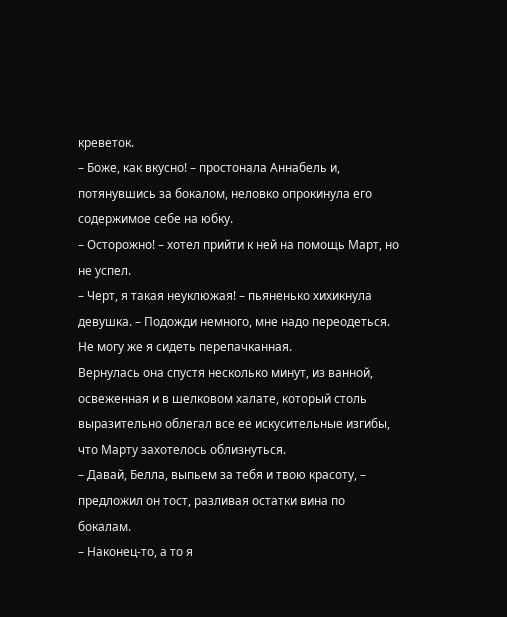креветок.
– Боже, как вкусно! – простонала Аннабель и, потянувшись за бокалом, неловко опрокинула его содержимое себе на юбку.
– Осторожно! – хотел прийти к ней на помощь Март, но не успел.
– Черт, я такая неуклюжая! – пьяненько хихикнула девушка. – Подожди немного, мне надо переодеться. Не могу же я сидеть перепачканная.
Вернулась она спустя несколько минут, из ванной, освеженная и в шелковом халате, который столь выразительно облегал все ее искусительные изгибы, что Марту захотелось облизнуться.
– Давай, Белла, выпьем за тебя и твою красоту, – предложил он тост, разливая остатки вина по бокалам.
– Наконец-то, а то я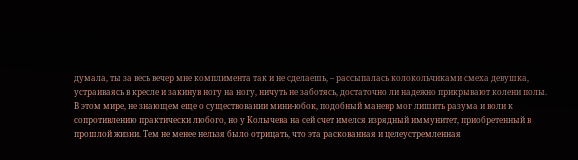думала, ты за весь вечер мне комплимента так и не сделаешь, – рассыпалась колокольчиками смеха девушка, устраиваясь в кресле и закинув ногу на ногу, ничуть не заботясь, достаточно ли надежно прикрывают колени полы.
В этом мире, не знающем еще о существовании мини-юбок, подобный маневр мог лишить разума и воли к сопротивлению практически любого, но у Колычева на сей счет имелся изрядный иммунитет, приобретенный в прошлой жизни. Тем не менее нельзя было отрицать, что эта раскованная и целеустремленная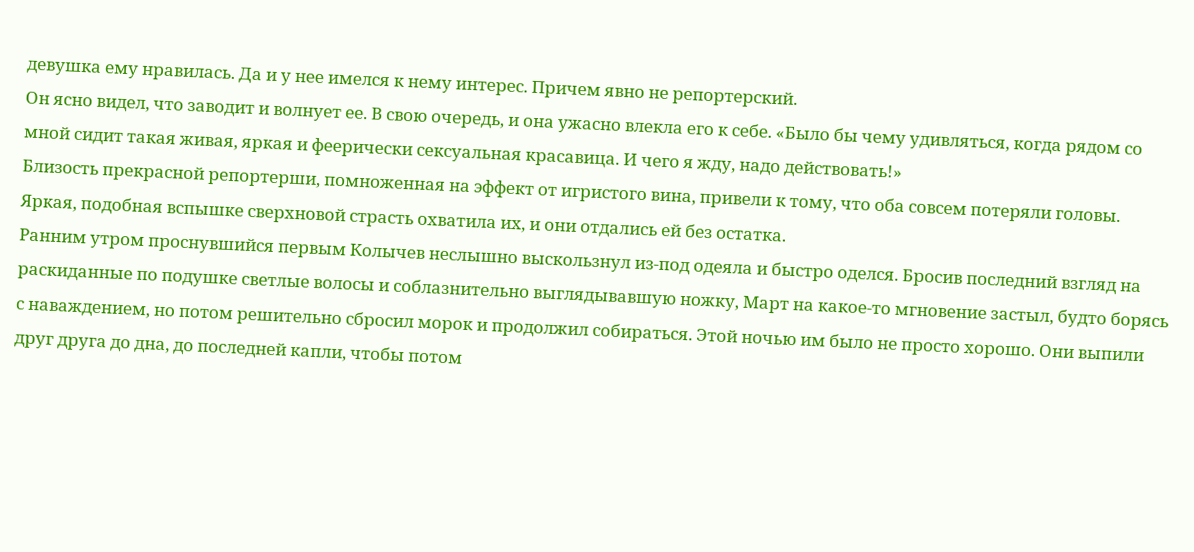девушка ему нравилась. Да и у нее имелся к нему интерес. Причем явно не репортерский.
Он ясно видел, что заводит и волнует ее. В свою очередь, и она ужасно влекла его к себе. «Было бы чему удивляться, когда рядом со мной сидит такая живая, яркая и феерически сексуальная красавица. И чего я жду, надо действовать!»
Близость прекрасной репортерши, помноженная на эффект от игристого вина, привели к тому, что оба совсем потеряли головы. Яркая, подобная вспышке сверхновой страсть охватила их, и они отдались ей без остатка.
Ранним утром проснувшийся первым Колычев неслышно выскользнул из-под одеяла и быстро оделся. Бросив последний взгляд на раскиданные по подушке светлые волосы и соблазнительно выглядывавшую ножку, Март на какое-то мгновение застыл, будто борясь с наваждением, но потом решительно сбросил морок и продолжил собираться. Этой ночью им было не просто хорошо. Они выпили друг друга до дна, до последней капли, чтобы потом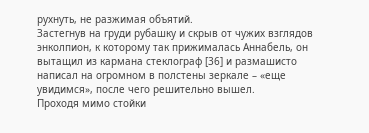рухнуть, не разжимая объятий.
Застегнув на груди рубашку и скрыв от чужих взглядов энколпион, к которому так прижималась Аннабель, он вытащил из кармана стеклограф [36] и размашисто написал на огромном в полстены зеркале – «еще увидимся», после чего решительно вышел.
Проходя мимо стойки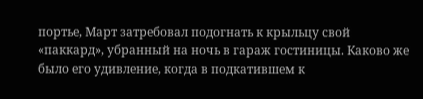портье, Март затребовал подогнать к крыльцу свой «паккард», убранный на ночь в гараж гостиницы. Каково же было его удивление, когда в подкатившем к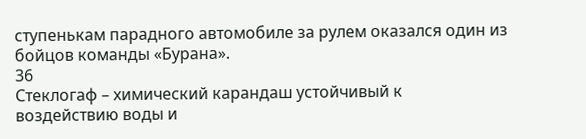ступенькам парадного автомобиле за рулем оказался один из бойцов команды «Бурана».
36
Стеклогаф – химический карандаш устойчивый к воздействию воды и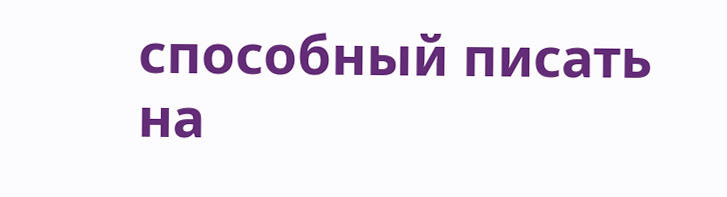способный писать на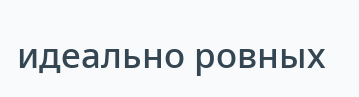идеально ровных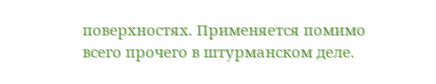поверхностях. Применяется помимо всего прочего в штурманском деле.